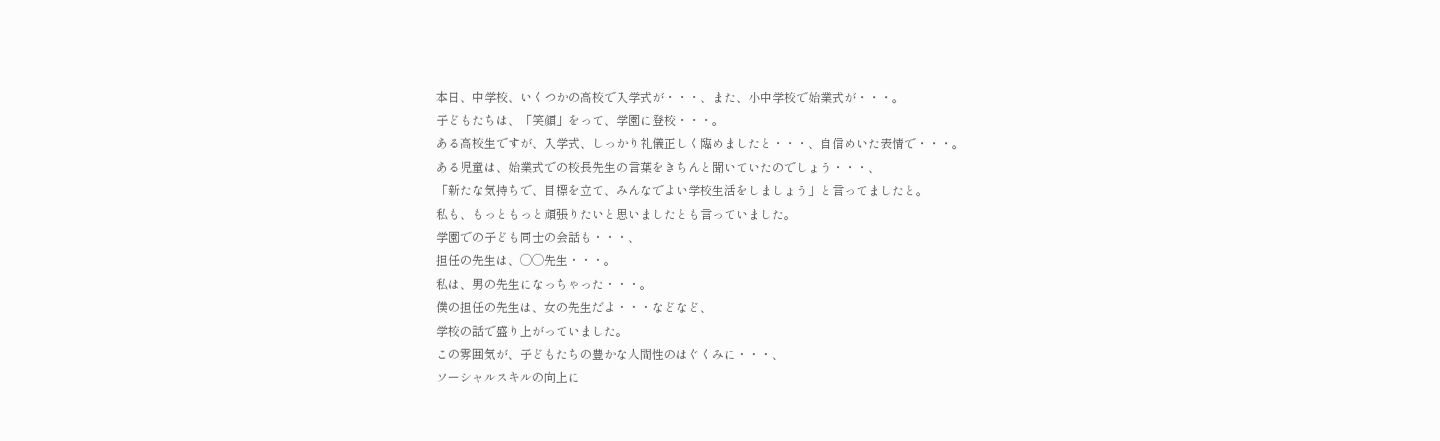本日、中学校、いくつかの高校で入学式が・・・、また、小中学校で始業式が・・・。
子どもたちは、「笑顔」をって、学園に登校・・・。
ある高校生ですが、入学式、しっかり礼儀正しく臨めましたと・・・、自信めいた表情で・・・。
ある児童は、始業式での校長先生の言葉をきちんと聞いていたのでしょう・・・、
「新たな気持ちで、目標を立て、みんなでよい学校生活をしましょう」と言ってましたと。
私も、もっともっと頑張りたいと思いましたとも言っていました。
学園での子ども同士の会話も・・・、
担任の先生は、◯◯先生・・・。
私は、男の先生になっちゃった・・・。
僕の担任の先生は、女の先生だよ・・・などなど、
学校の話で盛り上がっていました。
この雰囲気が、子どもたちの豊かな人間性のはぐくみに・・・、
ソーシャルスキルの向上に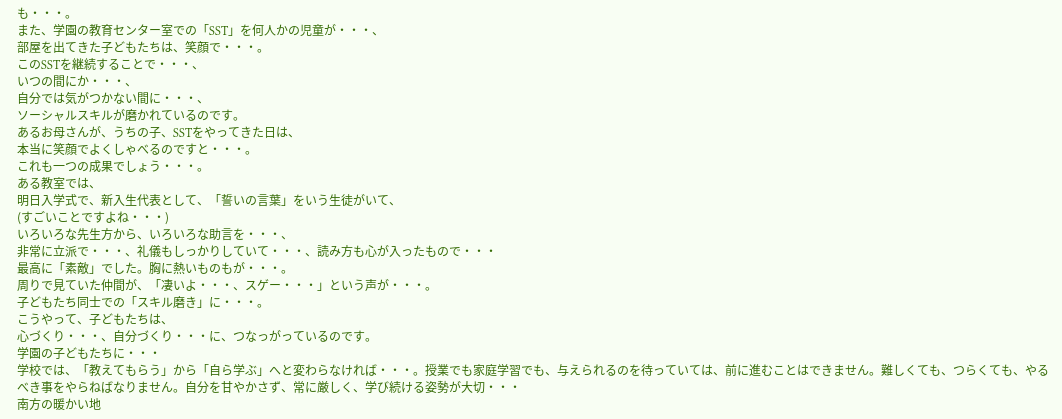も・・・。
また、学園の教育センター室での「SST」を何人かの児童が・・・、
部屋を出てきた子どもたちは、笑顔で・・・。
このSSTを継続することで・・・、
いつの間にか・・・、
自分では気がつかない間に・・・、
ソーシャルスキルが磨かれているのです。
あるお母さんが、うちの子、SSTをやってきた日は、
本当に笑顔でよくしゃべるのですと・・・。
これも一つの成果でしょう・・・。
ある教室では、
明日入学式で、新入生代表として、「誓いの言葉」をいう生徒がいて、
(すごいことですよね・・・)
いろいろな先生方から、いろいろな助言を・・・、
非常に立派で・・・、礼儀もしっかりしていて・・・、読み方も心が入ったもので・・・
最高に「素敵」でした。胸に熱いものもが・・・。
周りで見ていた仲間が、「凄いよ・・・、スゲー・・・」という声が・・・。
子どもたち同士での「スキル磨き」に・・・。
こうやって、子どもたちは、
心づくり・・・、自分づくり・・・に、つなっがっているのです。
学園の子どもたちに・・・
学校では、「教えてもらう」から「自ら学ぶ」へと変わらなければ・・・。授業でも家庭学習でも、与えられるのを待っていては、前に進むことはできません。難しくても、つらくても、やるべき事をやらねばなりません。自分を甘やかさず、常に厳しく、学び続ける姿勢が大切・・・
南方の暖かい地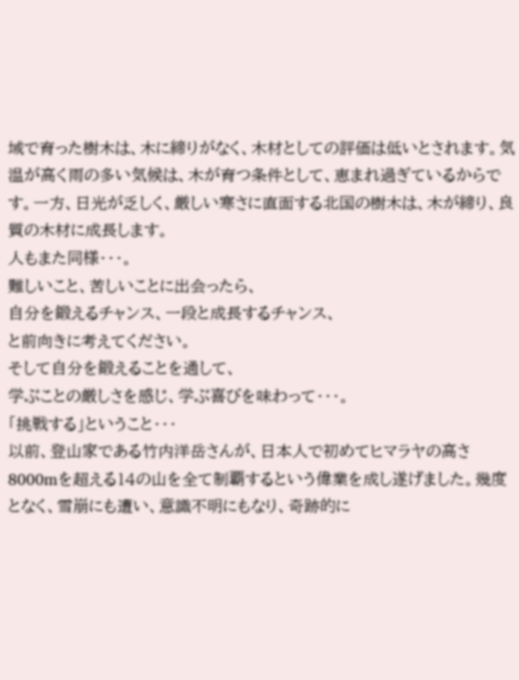域で育った樹木は、木に締りがなく、木材としての評価は低いとされます。気温が高く雨の多い気候は、木が育つ条件として、恵まれ過ぎているからです。一方、日光が乏しく、厳しい寒さに直面する北国の樹木は、木が締り、良質の木材に成長します。
人もまた同様・・・。
難しいこと、苦しいことに出会ったら、
自分を鍛えるチャンス、一段と成長するチャンス、
と前向きに考えてください。
そして自分を鍛えることを通して、
学ぶことの厳しさを感じ、学ぶ喜びを味わって・・・。
「挑戦する」ということ・・・
以前、登山家である竹内洋岳さんが、日本人で初めてヒマラヤの高さ8000mを超える14の山を全て制覇するという偉業を成し遂げました。幾度となく、雪崩にも遭い、意識不明にもなり、奇跡的に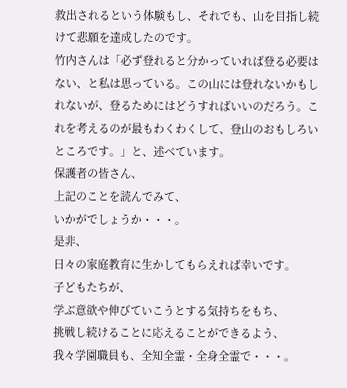救出されるという体験もし、それでも、山を目指し続けて悲願を達成したのです。
竹内さんは「必ず登れると分かっていれば登る必要はない、と私は思っている。この山には登れないかもしれないが、登るためにはどうすればいいのだろう。これを考えるのが最もわくわくして、登山のおもしろいところです。」と、述べています。
保護者の皆さん、
上記のことを読んでみて、
いかがでしょうか・・・。
是非、
日々の家庭教育に生かしてもらえれば幸いです。
子どもたちが、
学ぶ意欲や伸びていこうとする気持ちをもち、
挑戦し続けることに応えることができるよう、
我々学園職員も、全知全霊・全身全霊で・・・。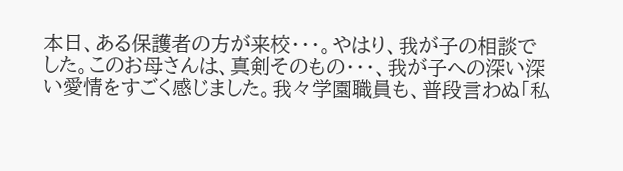本日、ある保護者の方が来校・・・。やはり、我が子の相談でした。このお母さんは、真剣そのもの・・・、我が子への深い深い愛情をすごく感じました。我々学園職員も、普段言わぬ「私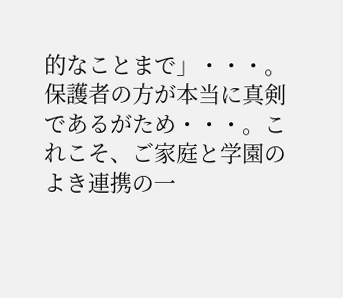的なことまで」・・・。保護者の方が本当に真剣であるがため・・・。これこそ、ご家庭と学園のよき連携の一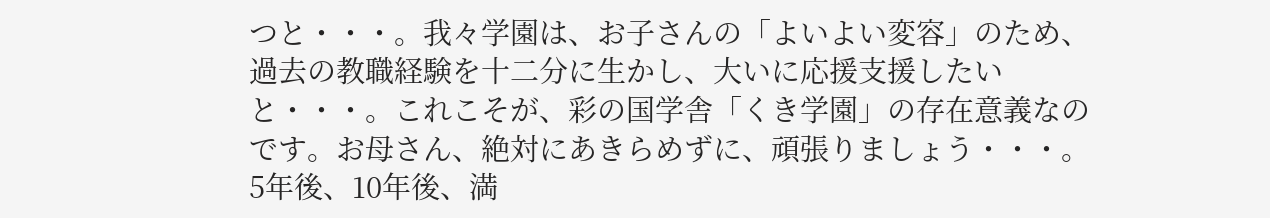つと・・・。我々学園は、お子さんの「よいよい変容」のため、過去の教職経験を十二分に生かし、大いに応援支援したいと・・・。これこそが、彩の国学舎「くき学園」の存在意義なのです。お母さん、絶対にあきらめずに、頑張りましょう・・・。5年後、10年後、満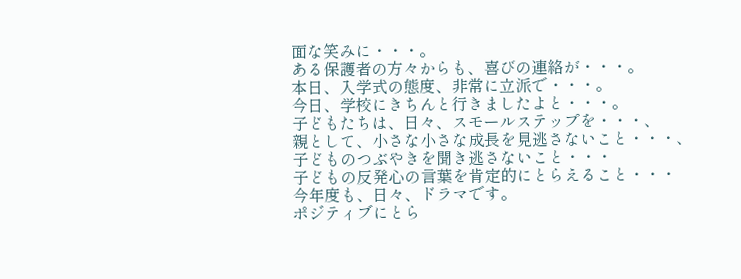面な笑みに・・・。
ある保護者の方々からも、喜びの連絡が・・・。
本日、入学式の態度、非常に立派で・・・。
今日、学校にきちんと行きましたよと・・・。
子どもたちは、日々、スモールステップを・・・、
親として、小さな小さな成長を見逃さないこと・・・、
子どものつぶやきを聞き逃さないこと・・・
子どもの反発心の言葉を肯定的にとらえること・・・
今年度も、日々、ドラマです。
ポジティブにとら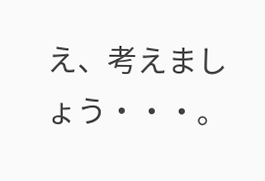え、考えましょう・・・。